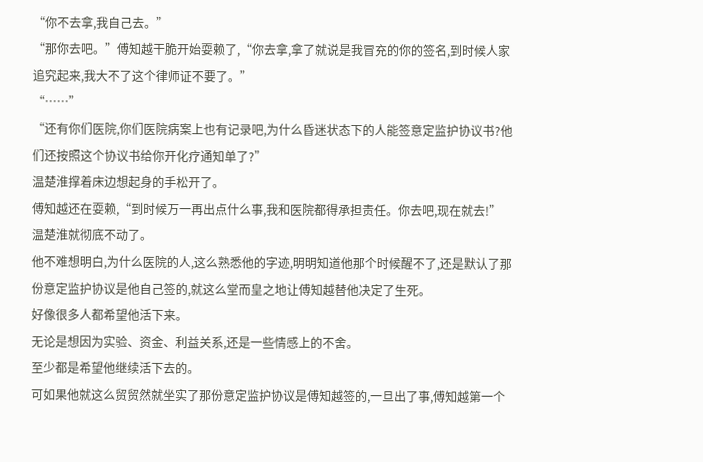“你不去拿,我自己去。”
“那你去吧。”傅知越干脆开始耍赖了,“你去拿,拿了就说是我冒充的你的签名,到时候人家追究起来,我大不了这个律师证不要了。”
“……”
“还有你们医院,你们医院病案上也有记录吧,为什么昏迷状态下的人能签意定监护协议书?他们还按照这个协议书给你开化疗通知单了?”
温楚淮撑着床边想起身的手松开了。
傅知越还在耍赖,“到时候万一再出点什么事,我和医院都得承担责任。你去吧,现在就去!”
温楚淮就彻底不动了。
他不难想明白,为什么医院的人,这么熟悉他的字迹,明明知道他那个时候醒不了,还是默认了那份意定监护协议是他自己签的,就这么堂而皇之地让傅知越替他决定了生死。
好像很多人都希望他活下来。
无论是想因为实验、资金、利益关系,还是一些情感上的不舍。
至少都是希望他继续活下去的。
可如果他就这么贸贸然就坐实了那份意定监护协议是傅知越签的,一旦出了事,傅知越第一个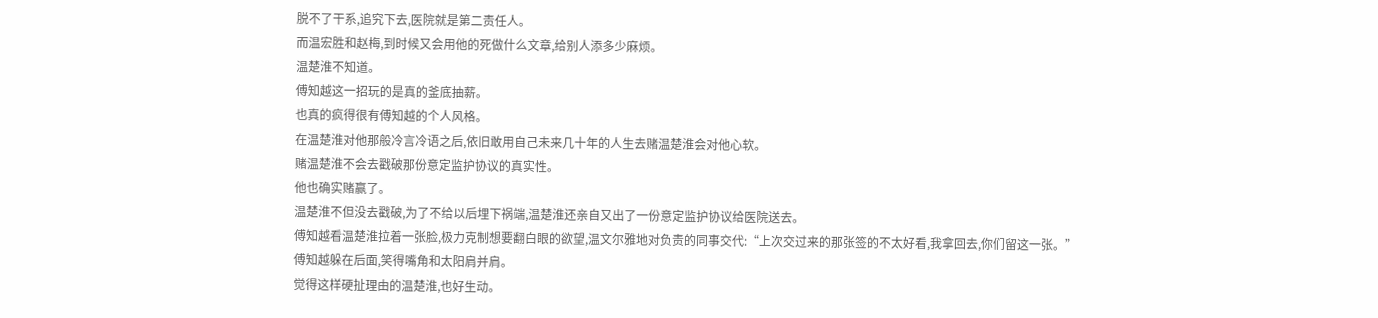脱不了干系,追究下去,医院就是第二责任人。
而温宏胜和赵梅,到时候又会用他的死做什么文章,给别人添多少麻烦。
温楚淮不知道。
傅知越这一招玩的是真的釜底抽薪。
也真的疯得很有傅知越的个人风格。
在温楚淮对他那般冷言冷语之后,依旧敢用自己未来几十年的人生去赌温楚淮会对他心软。
赌温楚淮不会去戳破那份意定监护协议的真实性。
他也确实赌赢了。
温楚淮不但没去戳破,为了不给以后埋下祸端,温楚淮还亲自又出了一份意定监护协议给医院送去。
傅知越看温楚淮拉着一张脸,极力克制想要翻白眼的欲望,温文尔雅地对负责的同事交代:“上次交过来的那张签的不太好看,我拿回去,你们留这一张。”
傅知越躲在后面,笑得嘴角和太阳肩并肩。
觉得这样硬扯理由的温楚淮,也好生动。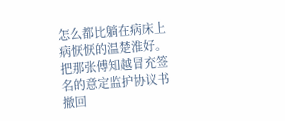怎么都比躺在病床上病恹恹的温楚淮好。
把那张傅知越冒充签名的意定监护协议书撤回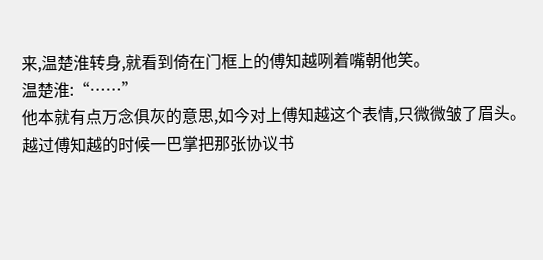来,温楚淮转身,就看到倚在门框上的傅知越咧着嘴朝他笑。
温楚淮:“……”
他本就有点万念俱灰的意思,如今对上傅知越这个表情,只微微皱了眉头。
越过傅知越的时候一巴掌把那张协议书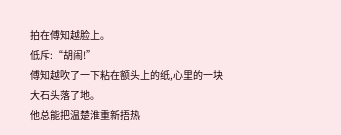拍在傅知越脸上。
低斥:“胡闹!”
傅知越吹了一下粘在额头上的纸,心里的一块大石头落了地。
他总能把温楚淮重新捂热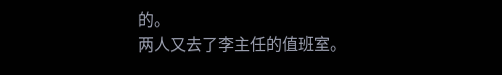的。
两人又去了李主任的值班室。